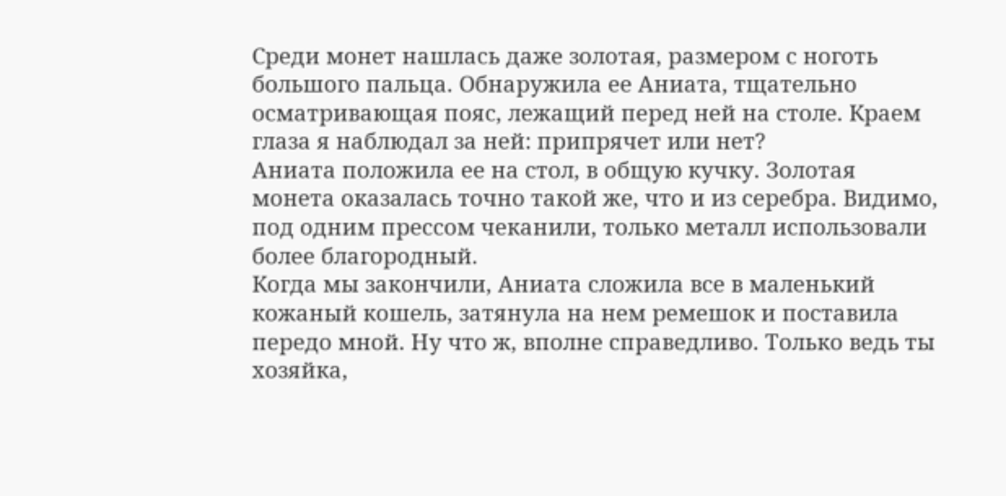Среди монет нашлась даже золотая, размером с ноготь большого пальца. Обнаружила ее Аниата, тщательно осматривающая пояс, лежащий перед ней на столе. Краем глаза я наблюдал за ней: припрячет или нет?
Аниата положила ее на стол, в общую кучку. Золотая монета оказалась точно такой же, что и из серебра. Видимо, под одним прессом чеканили, только металл использовали более благородный.
Когда мы закончили, Аниата сложила все в маленький кожаный кошель, затянула на нем ремешок и поставила передо мной. Ну что ж, вполне справедливо. Только ведь ты хозяйка,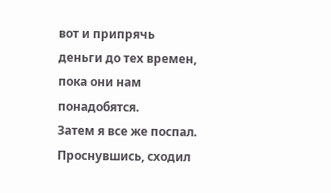вот и припрячь деньги до тех времен, пока они нам понадобятся.
Затем я все же поспал. Проснувшись, сходил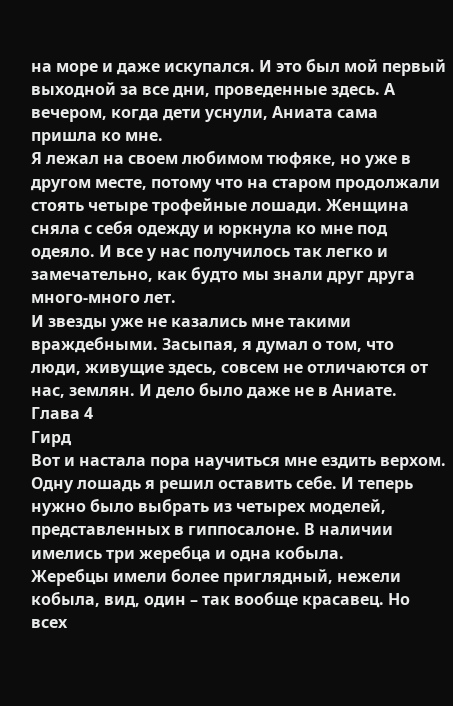на море и даже искупался. И это был мой первый выходной за все дни, проведенные здесь. А вечером, когда дети уснули, Аниата сама пришла ко мне.
Я лежал на своем любимом тюфяке, но уже в другом месте, потому что на старом продолжали стоять четыре трофейные лошади. Женщина сняла с себя одежду и юркнула ко мне под одеяло. И все у нас получилось так легко и замечательно, как будто мы знали друг друга много-много лет.
И звезды уже не казались мне такими враждебными. Засыпая, я думал о том, что люди, живущие здесь, совсем не отличаются от нас, землян. И дело было даже не в Аниате.
Глава 4
Гирд
Вот и настала пора научиться мне ездить верхом. Одну лошадь я решил оставить себе. И теперь нужно было выбрать из четырех моделей, представленных в гиппосалоне. В наличии имелись три жеребца и одна кобыла.
Жеребцы имели более приглядный, нежели кобыла, вид, один – так вообще красавец. Но всех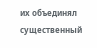их объединял существенный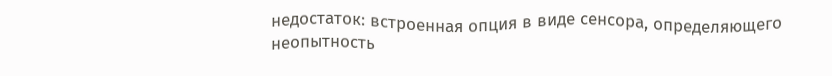недостаток: встроенная опция в виде сенсора, определяющего неопытность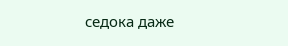седока даже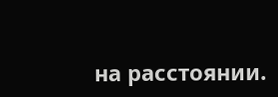на расстоянии.